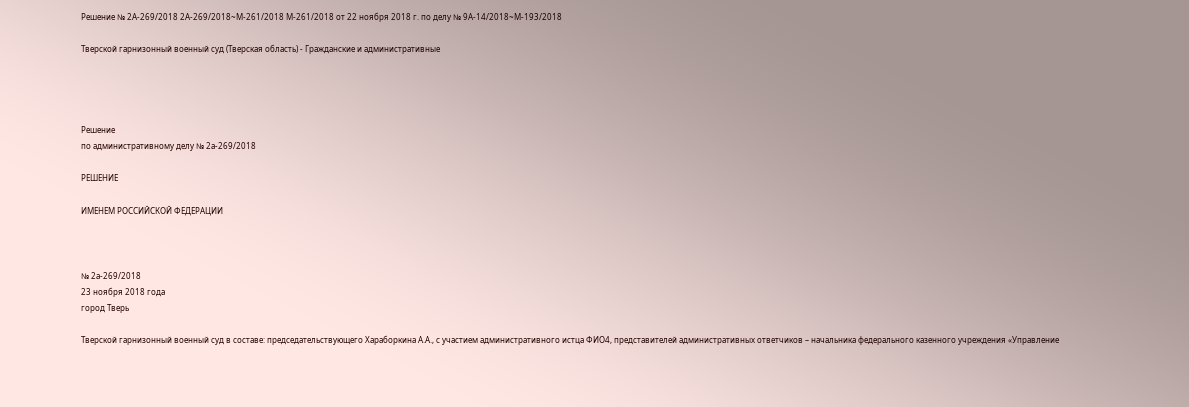Решение № 2А-269/2018 2А-269/2018~М-261/2018 М-261/2018 от 22 ноября 2018 г. по делу № 9А-14/2018~М-193/2018

Тверской гарнизонный военный суд (Тверская область) - Гражданские и административные




Решение
по административному делу № 2а-269/2018

РЕШЕНИЕ

ИМЕНЕМ РОССИЙСКОЙ ФЕДЕРАЦИИ



№ 2а-269/2018
23 ноября 2018 года
город Тверь

Тверской гарнизонный военный суд в составе: председательствующего Хараборкина А.А., с участием административного истца ФИО4, представителей административных ответчиков – начальника федерального казенного учреждения «Управление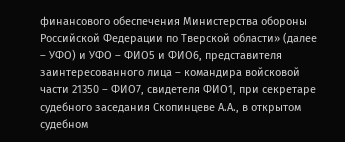финансового обеспечения Министерства обороны Российской Федерации по Тверской области» (далее – УФО) и УФО – ФИО5 и ФИО6, представителя заинтересованного лица – командира войсковой части 21350 – ФИО7, свидетеля ФИО1, при секретаре судебного заседания Скопинцеве А.А., в открытом судебном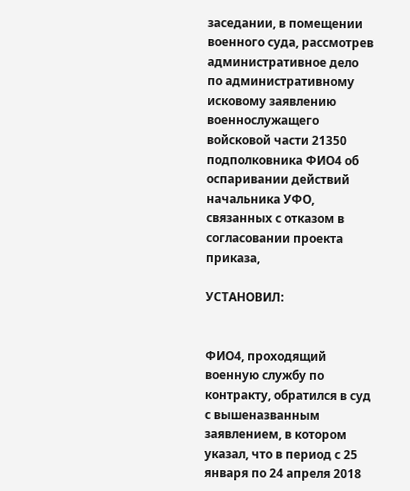заседании, в помещении военного суда, рассмотрев административное дело по административному исковому заявлению военнослужащего войсковой части 21350 подполковника ФИО4 об оспаривании действий начальника УФО, связанных с отказом в согласовании проекта приказа,

УСТАНОВИЛ:


ФИО4, проходящий военную службу по контракту, обратился в суд с вышеназванным заявлением, в котором указал, что в период с 25 января по 24 апреля 2018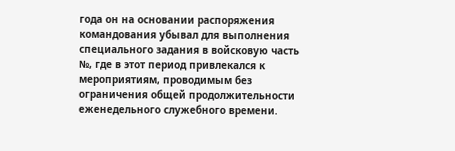года он на основании распоряжения командования убывал для выполнения специального задания в войсковую часть №, где в этот период привлекался к мероприятиям, проводимым без ограничения общей продолжительности еженедельного служебного времени.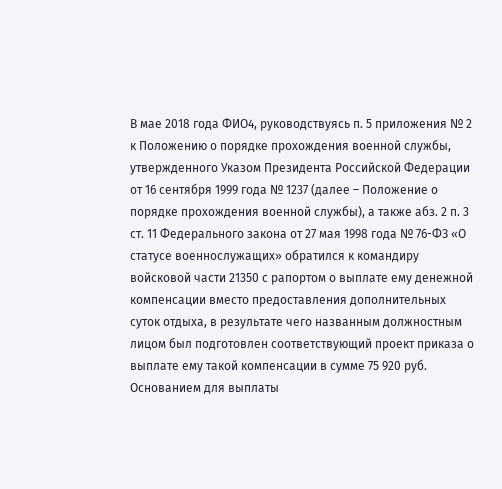В мае 2018 года ФИО4, руководствуясь п. 5 приложения № 2 к Положению о порядке прохождения военной службы, утвержденного Указом Президента Российской Федерации от 16 сентября 1999 года № 1237 (далее – Положение о порядке прохождения военной службы), а также абз. 2 п. 3 ст. 11 Федерального закона от 27 мая 1998 года № 76-ФЗ «О статусе военнослужащих» обратился к командиру войсковой части 21350 с рапортом о выплате ему денежной компенсации вместо предоставления дополнительных суток отдыха, в результате чего названным должностным лицом был подготовлен соответствующий проект приказа о выплате ему такой компенсации в сумме 75 920 руб. Основанием для выплаты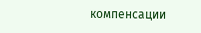компенсации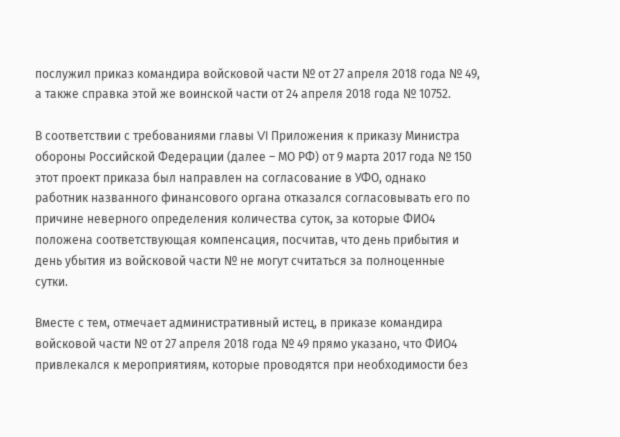послужил приказ командира войсковой части № от 27 апреля 2018 года № 49, а также справка этой же воинской части от 24 апреля 2018 года № 10752.

В соответствии с требованиями главы VI Приложения к приказу Министра обороны Российской Федерации (далее – МО РФ) от 9 марта 2017 года № 150 этот проект приказа был направлен на согласование в УФО, однако работник названного финансового органа отказался согласовывать его по причине неверного определения количества суток, за которые ФИО4 положена соответствующая компенсация, посчитав, что день прибытия и день убытия из войсковой части № не могут считаться за полноценные сутки.

Вместе с тем, отмечает административный истец, в приказе командира войсковой части № от 27 апреля 2018 года № 49 прямо указано, что ФИО4 привлекался к мероприятиям, которые проводятся при необходимости без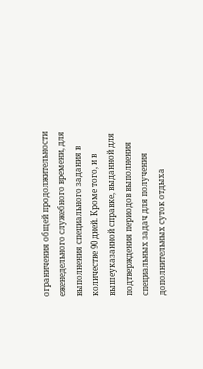ограничения общей продолжительности еженедельного служебного времени, для выполнения специального задания в количестве 90 дней. Кроме того, и в вышеуказанной справке, выданной для подтверждения периодов выполнения специальных задач для получения дополнительных суток отдыха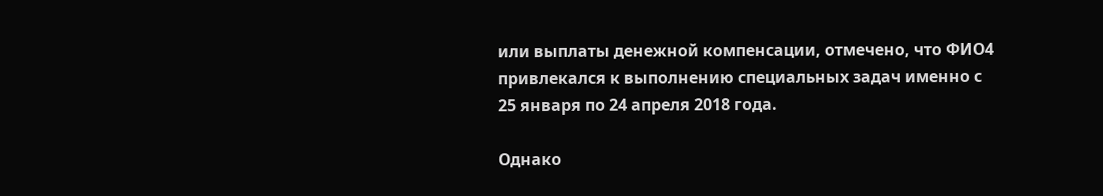или выплаты денежной компенсации, отмечено, что ФИО4 привлекался к выполнению специальных задач именно с 25 января по 24 апреля 2018 года.

Однако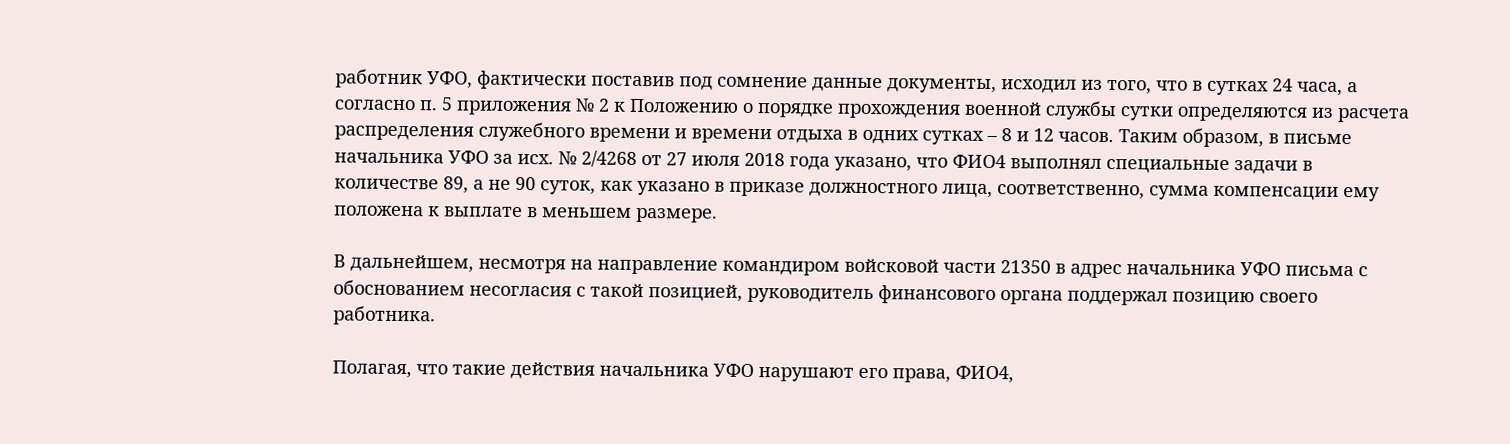работник УФО, фактически поставив под сомнение данные документы, исходил из того, что в сутках 24 часа, а согласно п. 5 приложения № 2 к Положению о порядке прохождения военной службы сутки определяются из расчета распределения служебного времени и времени отдыха в одних сутках – 8 и 12 часов. Таким образом, в письме начальника УФО за исх. № 2/4268 от 27 июля 2018 года указано, что ФИО4 выполнял специальные задачи в количестве 89, а не 90 суток, как указано в приказе должностного лица, соответственно, сумма компенсации ему положена к выплате в меньшем размере.

В дальнейшем, несмотря на направление командиром войсковой части 21350 в адрес начальника УФО письма с обоснованием несогласия с такой позицией, руководитель финансового органа поддержал позицию своего работника.

Полагая, что такие действия начальника УФО нарушают его права, ФИО4,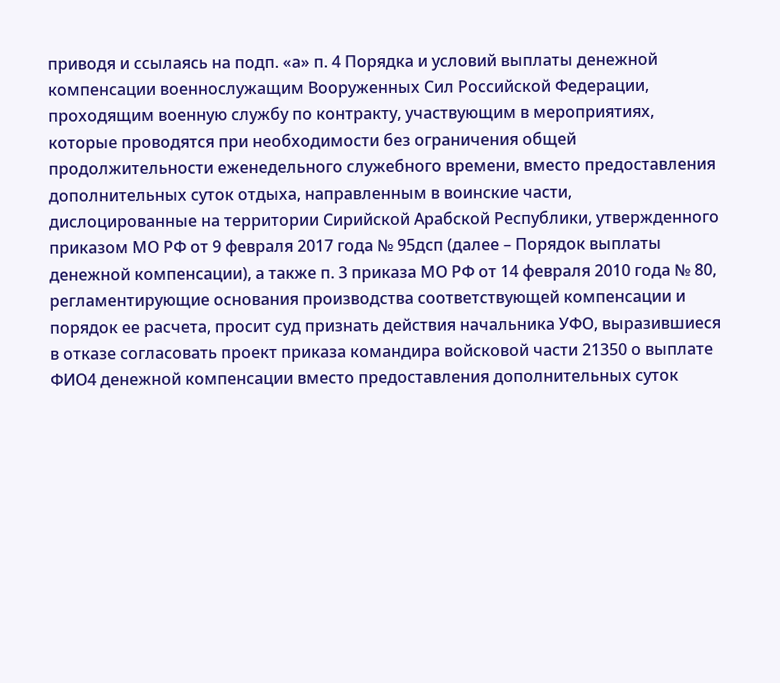приводя и ссылаясь на подп. «а» п. 4 Порядка и условий выплаты денежной компенсации военнослужащим Вооруженных Сил Российской Федерации, проходящим военную службу по контракту, участвующим в мероприятиях, которые проводятся при необходимости без ограничения общей продолжительности еженедельного служебного времени, вместо предоставления дополнительных суток отдыха, направленным в воинские части, дислоцированные на территории Сирийской Арабской Республики, утвержденного приказом МО РФ от 9 февраля 2017 года № 95дсп (далее – Порядок выплаты денежной компенсации), а также п. 3 приказа МО РФ от 14 февраля 2010 года № 80, регламентирующие основания производства соответствующей компенсации и порядок ее расчета, просит суд признать действия начальника УФО, выразившиеся в отказе согласовать проект приказа командира войсковой части 21350 о выплате ФИО4 денежной компенсации вместо предоставления дополнительных суток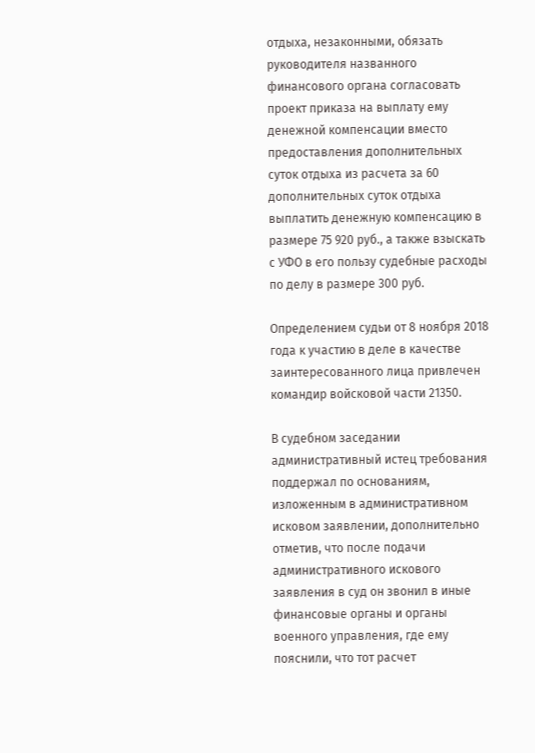отдыха, незаконными, обязать руководителя названного финансового органа согласовать проект приказа на выплату ему денежной компенсации вместо предоставления дополнительных суток отдыха из расчета за 60 дополнительных суток отдыха выплатить денежную компенсацию в размере 75 920 руб., а также взыскать с УФО в его пользу судебные расходы по делу в размере 300 руб.

Определением судьи от 8 ноября 2018 года к участию в деле в качестве заинтересованного лица привлечен командир войсковой части 21350.

В судебном заседании административный истец требования поддержал по основаниям, изложенным в административном исковом заявлении, дополнительно отметив, что после подачи административного искового заявления в суд он звонил в иные финансовые органы и органы военного управления, где ему пояснили, что тот расчет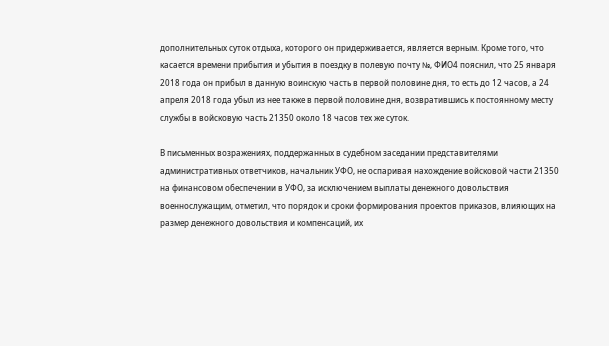дополнительных суток отдыха, которого он придерживается, является верным. Кроме того, что касается времени прибытия и убытия в поездку в полевую почту №, ФИО4 пояснил, что 25 января 2018 года он прибыл в данную воинскую часть в первой половине дня, то есть до 12 часов, а 24 апреля 2018 года убыл из нее также в первой половине дня, возвратившись к постоянному месту службы в войсковую часть 21350 около 18 часов тех же суток.

В письменных возражениях, поддержанных в судебном заседании представителями административных ответчиков, начальник УФО, не оспаривая нахождение войсковой части 21350 на финансовом обеспечении в УФО, за исключением выплаты денежного довольствия военнослужащим, отметил, что порядок и сроки формирования проектов приказов, влияющих на размер денежного довольствия и компенсаций, их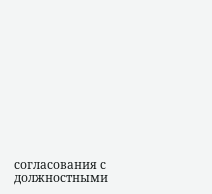согласования с должностными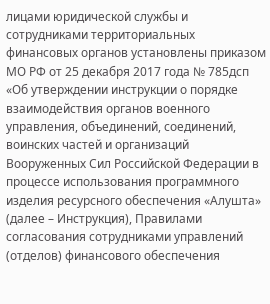лицами юридической службы и сотрудниками территориальных финансовых органов установлены приказом МО РФ от 25 декабря 2017 года № 785дсп «Об утверждении инструкции о порядке взаимодействия органов военного управления, объединений, соединений, воинских частей и организаций Вооруженных Сил Российской Федерации в процессе использования программного изделия ресурсного обеспечения «Алушта» (далее – Инструкция), Правилами согласования сотрудниками управлений (отделов) финансового обеспечения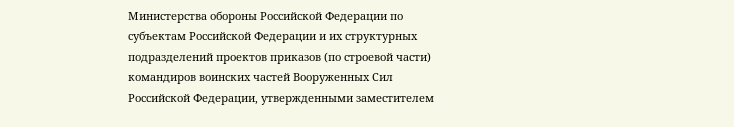Министерства обороны Российской Федерации по субъектам Российской Федерации и их структурных подразделений проектов приказов (по строевой части) командиров воинских частей Вооруженных Сил Российской Федерации, утвержденными заместителем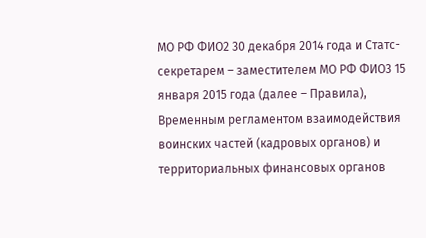МО РФ ФИО2 30 декабря 2014 года и Статс-секретарем – заместителем МО РФ ФИО3 15 января 2015 года (далее – Правила), Временным регламентом взаимодействия воинских частей (кадровых органов) и территориальных финансовых органов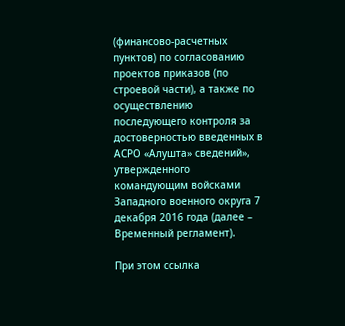(финансово-расчетных пунктов) по согласованию проектов приказов (по строевой части), а также по осуществлению последующего контроля за достоверностью введенных в АСРО «Алушта» сведений», утвержденного командующим войсками Западного военного округа 7 декабря 2016 года (далее – Временный регламент).

При этом ссылка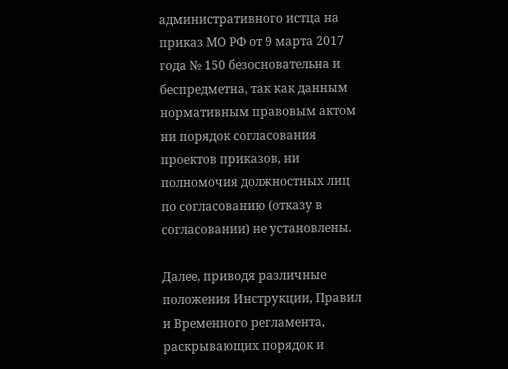административного истца на приказ МО РФ от 9 марта 2017 года № 150 безосновательна и беспредметна, так как данным нормативным правовым актом ни порядок согласования проектов приказов, ни полномочия должностных лиц по согласованию (отказу в согласовании) не установлены.

Далее, приводя различные положения Инструкции, Правил и Временного регламента, раскрывающих порядок и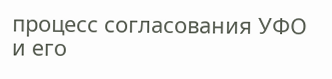процесс согласования УФО и его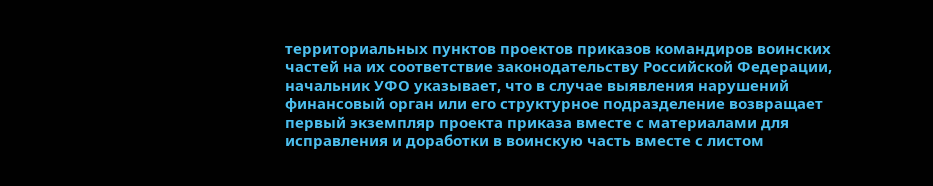территориальных пунктов проектов приказов командиров воинских частей на их соответствие законодательству Российской Федерации, начальник УФО указывает, что в случае выявления нарушений финансовый орган или его структурное подразделение возвращает первый экземпляр проекта приказа вместе с материалами для исправления и доработки в воинскую часть вместе с листом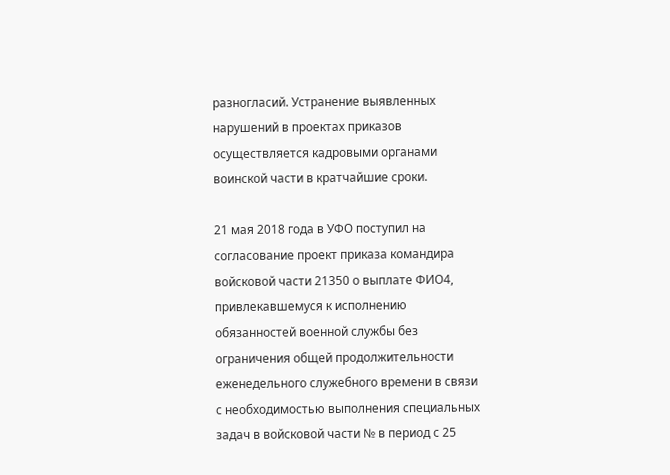разногласий. Устранение выявленных нарушений в проектах приказов осуществляется кадровыми органами воинской части в кратчайшие сроки.

21 мая 2018 года в УФО поступил на согласование проект приказа командира войсковой части 21350 о выплате ФИО4, привлекавшемуся к исполнению обязанностей военной службы без ограничения общей продолжительности еженедельного служебного времени в связи с необходимостью выполнения специальных задач в войсковой части № в период с 25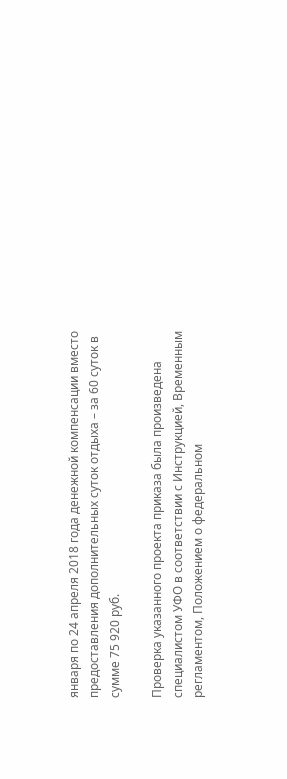января по 24 апреля 2018 года денежной компенсации вместо предоставления дополнительных суток отдыха – за 60 суток в сумме 75 920 руб.

Проверка указанного проекта приказа была произведена специалистом УФО в соответствии с Инструкцией, Временным регламентом, Положением о федеральном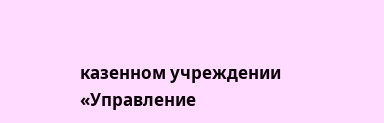казенном учреждении «Управление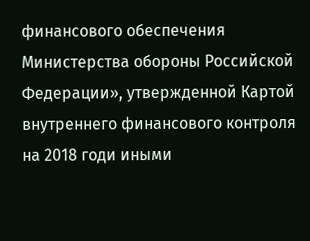финансового обеспечения Министерства обороны Российской Федерации», утвержденной Картой внутреннего финансового контроля на 2018 годи иными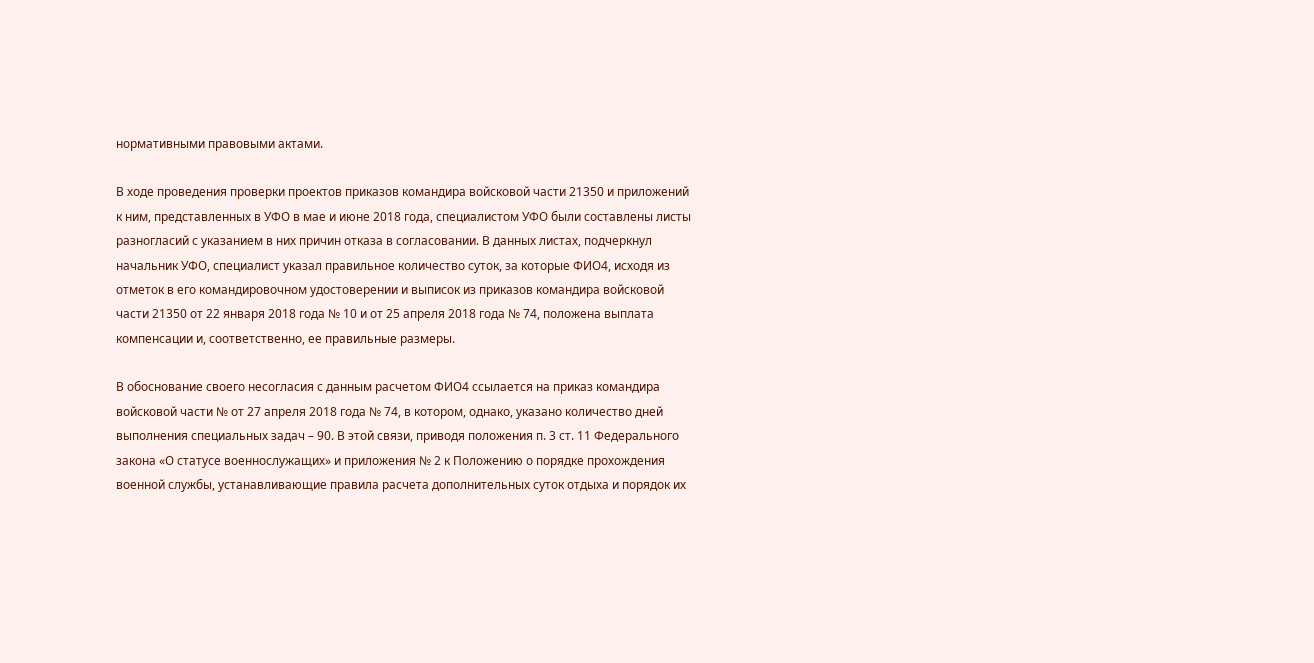нормативными правовыми актами.

В ходе проведения проверки проектов приказов командира войсковой части 21350 и приложений к ним, представленных в УФО в мае и июне 2018 года, специалистом УФО были составлены листы разногласий с указанием в них причин отказа в согласовании. В данных листах, подчеркнул начальник УФО, специалист указал правильное количество суток, за которые ФИО4, исходя из отметок в его командировочном удостоверении и выписок из приказов командира войсковой части 21350 от 22 января 2018 года № 10 и от 25 апреля 2018 года № 74, положена выплата компенсации и, соответственно, ее правильные размеры.

В обоснование своего несогласия с данным расчетом ФИО4 ссылается на приказ командира войсковой части № от 27 апреля 2018 года № 74, в котором, однако, указано количество дней выполнения специальных задач – 90. В этой связи, приводя положения п. 3 ст. 11 Федерального закона «О статусе военнослужащих» и приложения № 2 к Положению о порядке прохождения военной службы, устанавливающие правила расчета дополнительных суток отдыха и порядок их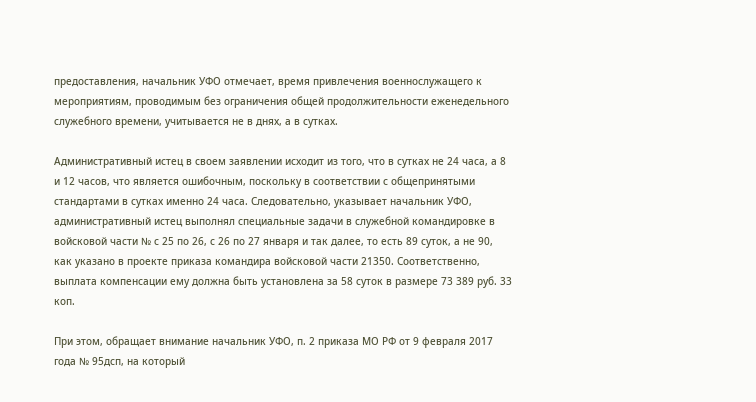предоставления, начальник УФО отмечает, время привлечения военнослужащего к мероприятиям, проводимым без ограничения общей продолжительности еженедельного служебного времени, учитывается не в днях, а в сутках.

Административный истец в своем заявлении исходит из того, что в сутках не 24 часа, а 8 и 12 часов, что является ошибочным, поскольку в соответствии с общепринятыми стандартами в сутках именно 24 часа. Следовательно, указывает начальник УФО, административный истец выполнял специальные задачи в служебной командировке в войсковой части № с 25 по 26, с 26 по 27 января и так далее, то есть 89 суток, а не 90, как указано в проекте приказа командира войсковой части 21350. Соответственно, выплата компенсации ему должна быть установлена за 58 суток в размере 73 389 руб. 33 коп.

При этом, обращает внимание начальник УФО, п. 2 приказа МО РФ от 9 февраля 2017 года № 95дсп, на который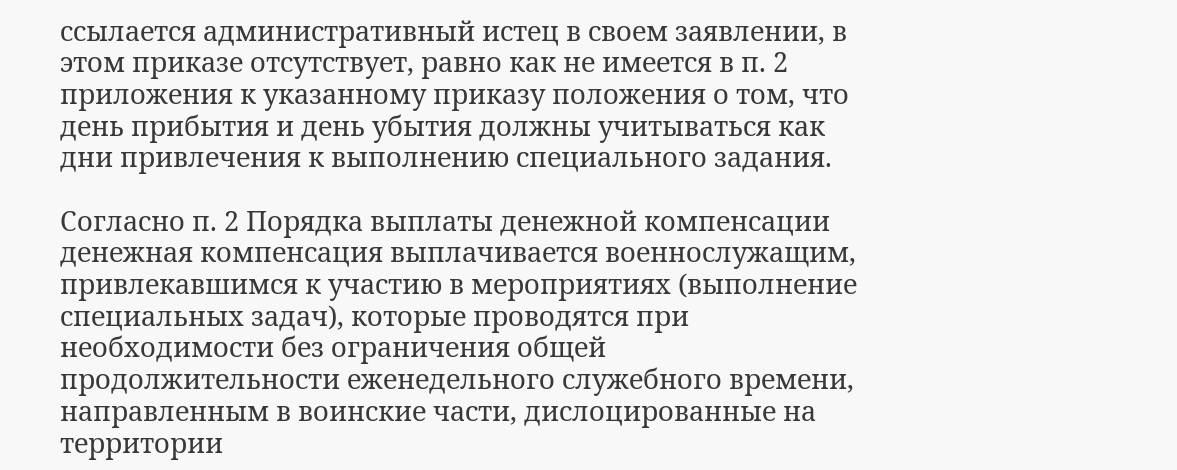ссылается административный истец в своем заявлении, в этом приказе отсутствует, равно как не имеется в п. 2 приложения к указанному приказу положения о том, что день прибытия и день убытия должны учитываться как дни привлечения к выполнению специального задания.

Согласно п. 2 Порядка выплаты денежной компенсации денежная компенсация выплачивается военнослужащим, привлекавшимся к участию в мероприятиях (выполнение специальных задач), которые проводятся при необходимости без ограничения общей продолжительности еженедельного служебного времени, направленным в воинские части, дислоцированные на территории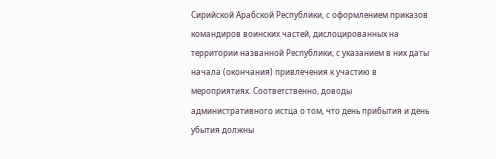Сирийской Арабской Республики, с оформлением приказов командиров воинских частей, дислоцированных на территории названной Республики, с указанием в них даты начала (окончания) привлечения к участию в мероприятиях. Соответственно, доводы административного истца о том, что день прибытия и день убытия должны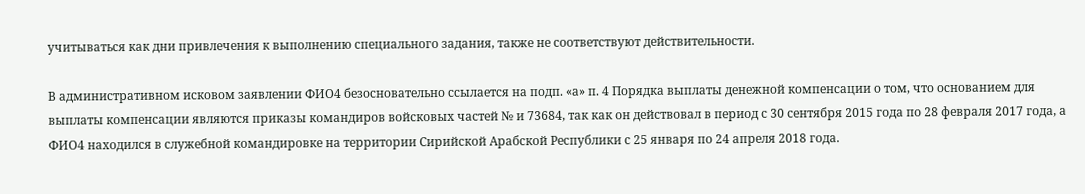учитываться как дни привлечения к выполнению специального задания, также не соответствуют действительности.

В административном исковом заявлении ФИО4 безосновательно ссылается на подп. «а» п. 4 Порядка выплаты денежной компенсации о том, что основанием для выплаты компенсации являются приказы командиров войсковых частей № и 73684, так как он действовал в период с 30 сентября 2015 года по 28 февраля 2017 года, а ФИО4 находился в служебной командировке на территории Сирийской Арабской Республики с 25 января по 24 апреля 2018 года.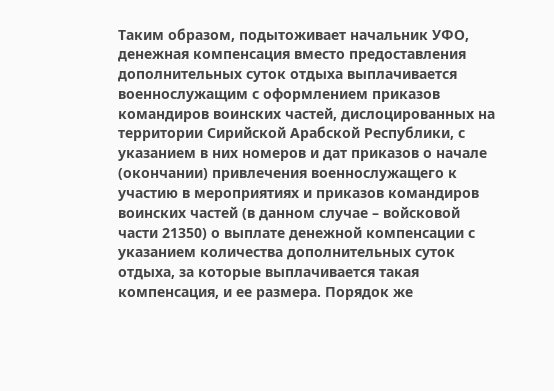Таким образом, подытоживает начальник УФО, денежная компенсация вместо предоставления дополнительных суток отдыха выплачивается военнослужащим с оформлением приказов командиров воинских частей, дислоцированных на территории Сирийской Арабской Республики, с указанием в них номеров и дат приказов о начале (окончании) привлечения военнослужащего к участию в мероприятиях и приказов командиров воинских частей (в данном случае – войсковой части 21350) о выплате денежной компенсации с указанием количества дополнительных суток отдыха, за которые выплачивается такая компенсация, и ее размера. Порядок же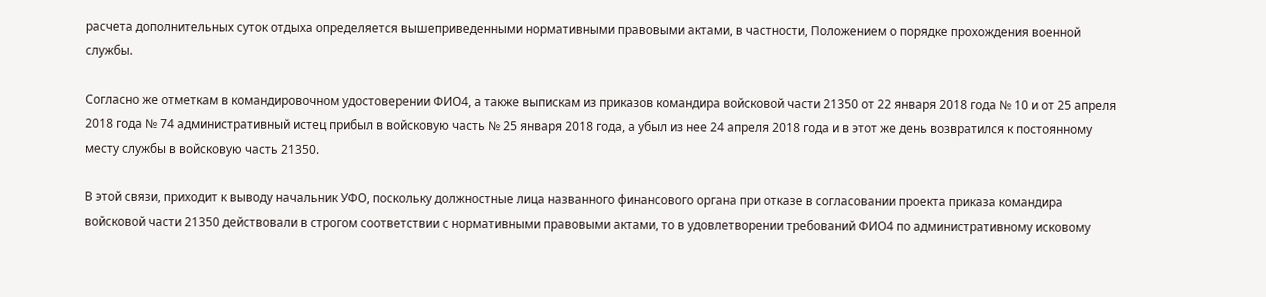расчета дополнительных суток отдыха определяется вышеприведенными нормативными правовыми актами, в частности, Положением о порядке прохождения военной службы.

Согласно же отметкам в командировочном удостоверении ФИО4, а также выпискам из приказов командира войсковой части 21350 от 22 января 2018 года № 10 и от 25 апреля 2018 года № 74 административный истец прибыл в войсковую часть № 25 января 2018 года, а убыл из нее 24 апреля 2018 года и в этот же день возвратился к постоянному месту службы в войсковую часть 21350.

В этой связи, приходит к выводу начальник УФО, поскольку должностные лица названного финансового органа при отказе в согласовании проекта приказа командира войсковой части 21350 действовали в строгом соответствии с нормативными правовыми актами, то в удовлетворении требований ФИО4 по административному исковому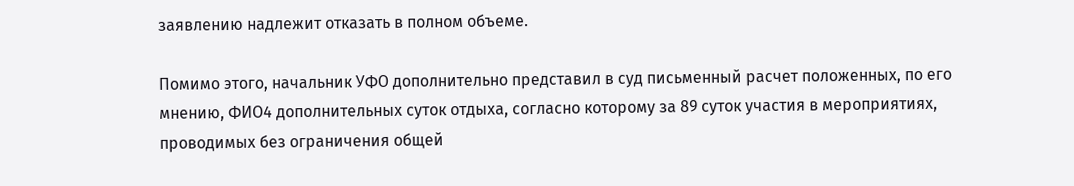заявлению надлежит отказать в полном объеме.

Помимо этого, начальник УФО дополнительно представил в суд письменный расчет положенных, по его мнению, ФИО4 дополнительных суток отдыха, согласно которому за 89 суток участия в мероприятиях, проводимых без ограничения общей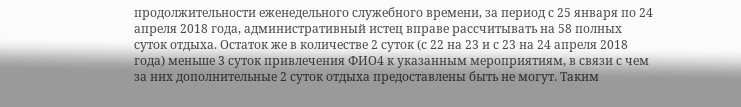продолжительности еженедельного служебного времени, за период с 25 января по 24 апреля 2018 года, административный истец вправе рассчитывать на 58 полных суток отдыха. Остаток же в количестве 2 суток (с 22 на 23 и с 23 на 24 апреля 2018 года) меньше 3 суток привлечения ФИО4 к указанным мероприятиям, в связи с чем за них дополнительные 2 суток отдыха предоставлены быть не могут. Таким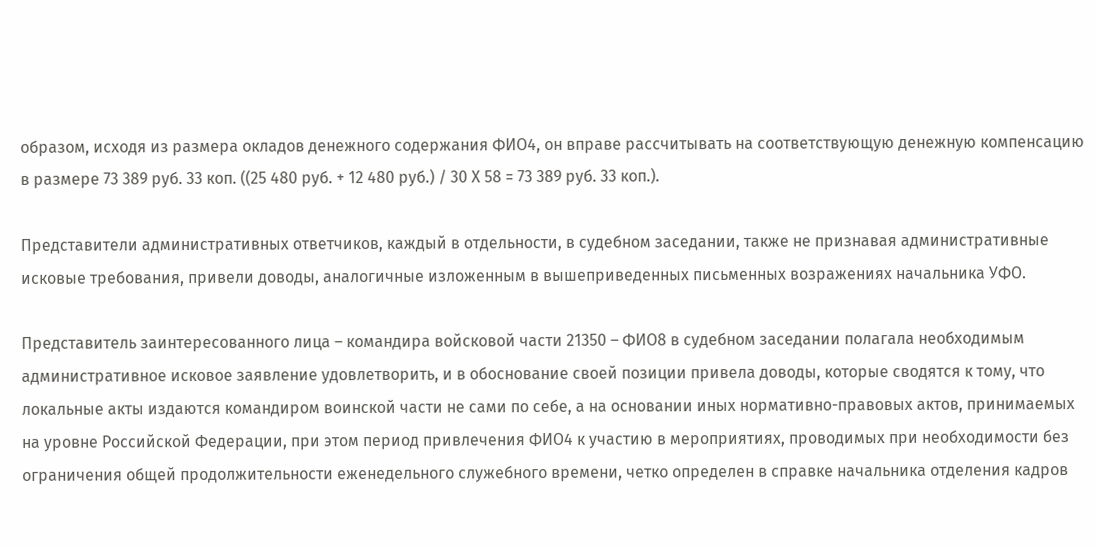образом, исходя из размера окладов денежного содержания ФИО4, он вправе рассчитывать на соответствующую денежную компенсацию в размере 73 389 руб. 33 коп. ((25 480 руб. + 12 480 руб.) / 30 Х 58 = 73 389 руб. 33 коп.).

Представители административных ответчиков, каждый в отдельности, в судебном заседании, также не признавая административные исковые требования, привели доводы, аналогичные изложенным в вышеприведенных письменных возражениях начальника УФО.

Представитель заинтересованного лица – командира войсковой части 21350 – ФИО8 в судебном заседании полагала необходимым административное исковое заявление удовлетворить, и в обоснование своей позиции привела доводы, которые сводятся к тому, что локальные акты издаются командиром воинской части не сами по себе, а на основании иных нормативно-правовых актов, принимаемых на уровне Российской Федерации, при этом период привлечения ФИО4 к участию в мероприятиях, проводимых при необходимости без ограничения общей продолжительности еженедельного служебного времени, четко определен в справке начальника отделения кадров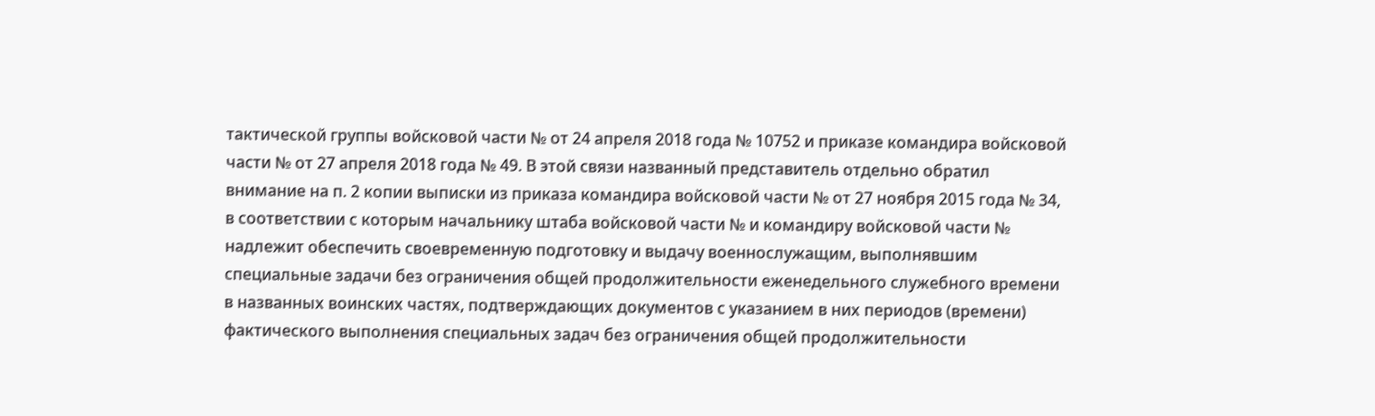тактической группы войсковой части № от 24 апреля 2018 года № 10752 и приказе командира войсковой части № от 27 апреля 2018 года № 49. В этой связи названный представитель отдельно обратил внимание на п. 2 копии выписки из приказа командира войсковой части № от 27 ноября 2015 года № 34, в соответствии с которым начальнику штаба войсковой части № и командиру войсковой части № надлежит обеспечить своевременную подготовку и выдачу военнослужащим, выполнявшим специальные задачи без ограничения общей продолжительности еженедельного служебного времени в названных воинских частях, подтверждающих документов с указанием в них периодов (времени) фактического выполнения специальных задач без ограничения общей продолжительности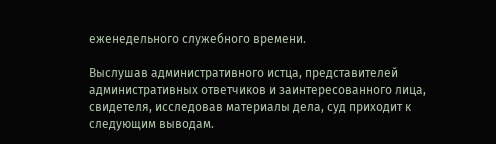еженедельного служебного времени.

Выслушав административного истца, представителей административных ответчиков и заинтересованного лица, свидетеля, исследовав материалы дела, суд приходит к следующим выводам.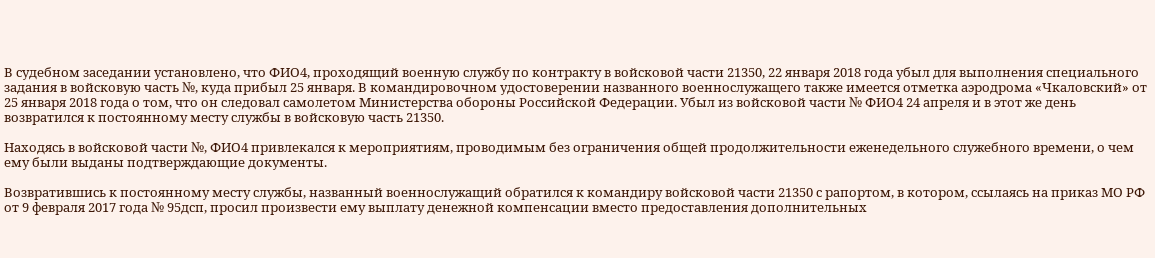В судебном заседании установлено, что ФИО4, проходящий военную службу по контракту в войсковой части 21350, 22 января 2018 года убыл для выполнения специального задания в войсковую часть №, куда прибыл 25 января. В командировочном удостоверении названного военнослужащего также имеется отметка аэродрома «Чкаловский» от 25 января 2018 года о том, что он следовал самолетом Министерства обороны Российской Федерации. Убыл из войсковой части № ФИО4 24 апреля и в этот же день возвратился к постоянному месту службы в войсковую часть 21350.

Находясь в войсковой части №, ФИО4 привлекался к мероприятиям, проводимым без ограничения общей продолжительности еженедельного служебного времени, о чем ему были выданы подтверждающие документы.

Возвратившись к постоянному месту службы, названный военнослужащий обратился к командиру войсковой части 21350 с рапортом, в котором, ссылаясь на приказ МО РФ от 9 февраля 2017 года № 95дсп, просил произвести ему выплату денежной компенсации вместо предоставления дополнительных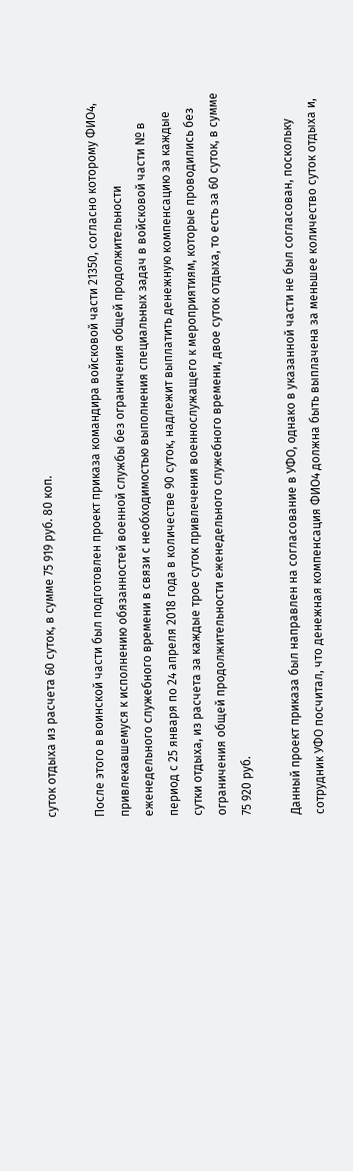суток отдыха из расчета 60 суток, в сумме 75 919 руб. 80 коп.

После этого в воинской части был подготовлен проект приказа командира войсковой части 21350, согласно которому ФИО4, привлекавшемуся к исполнению обязанностей военной службы без ограничения общей продолжительности еженедельного служебного времени в связи с необходимостью выполнения специальных задач в войсковой части № в период с 25 января по 24 апреля 2018 года в количестве 90 суток, надлежит выплатить денежную компенсацию за каждые сутки отдыха, из расчета за каждые трое суток привлечения военнослужащего к мероприятиям, которые проводились без ограничения общей продолжительности еженедельного служебного времени, двое суток отдыха, то есть за 60 суток, в сумме 75 920 руб.

Данный проект приказа был направлен на согласование в УФО, однако в указанной части не был согласован, поскольку сотрудник УФО посчитал, что денежная компенсация ФИО4 должна быть выплачена за меньшее количество суток отдыха и,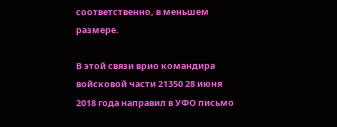соответственно, в меньшем размере.

В этой связи врио командира войсковой части 21350 28 июня 2018 года направил в УФО письмо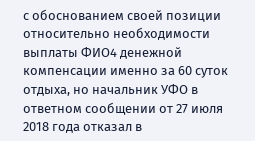с обоснованием своей позиции относительно необходимости выплаты ФИО4 денежной компенсации именно за 60 суток отдыха, но начальник УФО в ответном сообщении от 27 июля 2018 года отказал в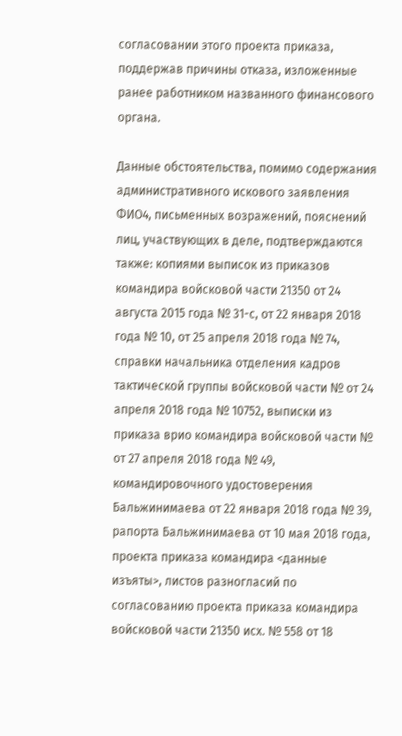согласовании этого проекта приказа, поддержав причины отказа, изложенные ранее работником названного финансового органа.

Данные обстоятельства, помимо содержания административного искового заявления ФИО4, письменных возражений, пояснений лиц, участвующих в деле, подтверждаются также: копиями выписок из приказов командира войсковой части 21350 от 24 августа 2015 года № 31-с, от 22 января 2018 года № 10, от 25 апреля 2018 года № 74, справки начальника отделения кадров тактической группы войсковой части № от 24 апреля 2018 года № 10752, выписки из приказа врио командира войсковой части № от 27 апреля 2018 года № 49, командировочного удостоверения Бальжинимаева от 22 января 2018 года № 39, рапорта Бальжинимаева от 10 мая 2018 года, проекта приказа командира <данные изъяты>, листов разногласий по согласованию проекта приказа командира войсковой части 21350 исх. № 558 от 18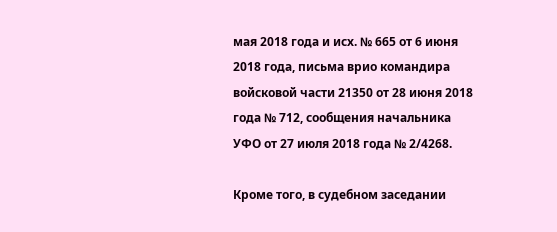мая 2018 года и исх. № 665 от 6 июня 2018 года, письма врио командира войсковой части 21350 от 28 июня 2018 года № 712, сообщения начальника УФО от 27 июля 2018 года № 2/4268.

Кроме того, в судебном заседании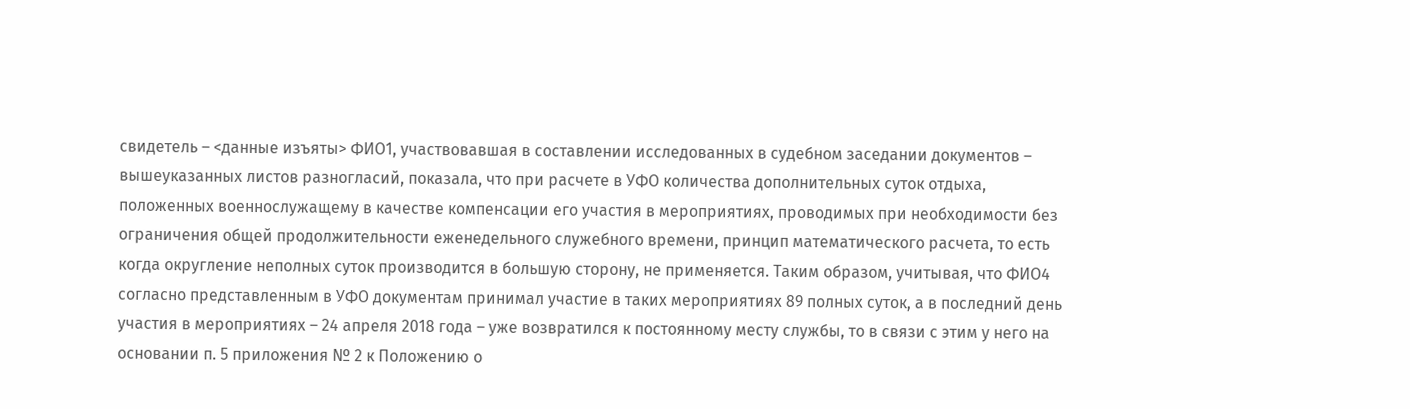свидетель – <данные изъяты> ФИО1, участвовавшая в составлении исследованных в судебном заседании документов – вышеуказанных листов разногласий, показала, что при расчете в УФО количества дополнительных суток отдыха, положенных военнослужащему в качестве компенсации его участия в мероприятиях, проводимых при необходимости без ограничения общей продолжительности еженедельного служебного времени, принцип математического расчета, то есть когда округление неполных суток производится в большую сторону, не применяется. Таким образом, учитывая, что ФИО4 согласно представленным в УФО документам принимал участие в таких мероприятиях 89 полных суток, а в последний день участия в мероприятиях – 24 апреля 2018 года – уже возвратился к постоянному месту службы, то в связи с этим у него на основании п. 5 приложения № 2 к Положению о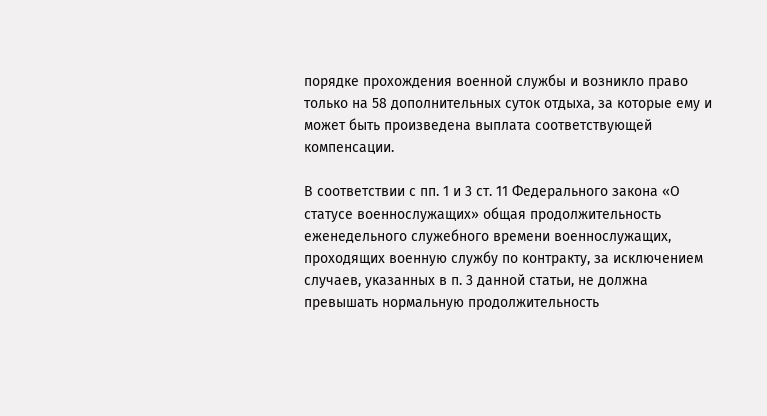порядке прохождения военной службы и возникло право только на 58 дополнительных суток отдыха, за которые ему и может быть произведена выплата соответствующей компенсации.

В соответствии с пп. 1 и 3 ст. 11 Федерального закона «О статусе военнослужащих» общая продолжительность еженедельного служебного времени военнослужащих, проходящих военную службу по контракту, за исключением случаев, указанных в п. 3 данной статьи, не должна превышать нормальную продолжительность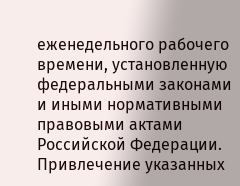еженедельного рабочего времени, установленную федеральными законами и иными нормативными правовыми актами Российской Федерации. Привлечение указанных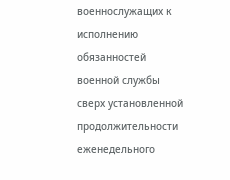военнослужащих к исполнению обязанностей военной службы сверх установленной продолжительности еженедельного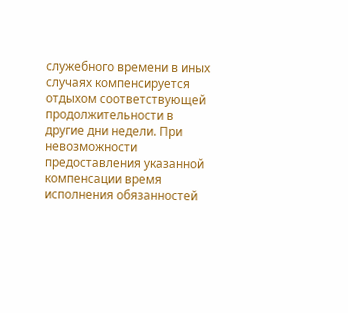служебного времени в иных случаях компенсируется отдыхом соответствующей продолжительности в другие дни недели. При невозможности предоставления указанной компенсации время исполнения обязанностей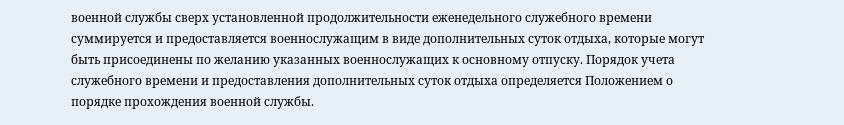военной службы сверх установленной продолжительности еженедельного служебного времени суммируется и предоставляется военнослужащим в виде дополнительных суток отдыха, которые могут быть присоединены по желанию указанных военнослужащих к основному отпуску. Порядок учета служебного времени и предоставления дополнительных суток отдыха определяется Положением о порядке прохождения военной службы.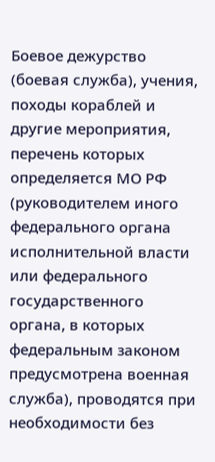Боевое дежурство (боевая служба), учения, походы кораблей и другие мероприятия, перечень которых определяется МО РФ (руководителем иного федерального органа исполнительной власти или федерального государственного органа, в которых федеральным законом предусмотрена военная служба), проводятся при необходимости без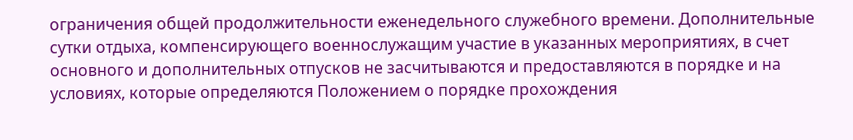ограничения общей продолжительности еженедельного служебного времени. Дополнительные сутки отдыха, компенсирующего военнослужащим участие в указанных мероприятиях, в счет основного и дополнительных отпусков не засчитываются и предоставляются в порядке и на условиях, которые определяются Положением о порядке прохождения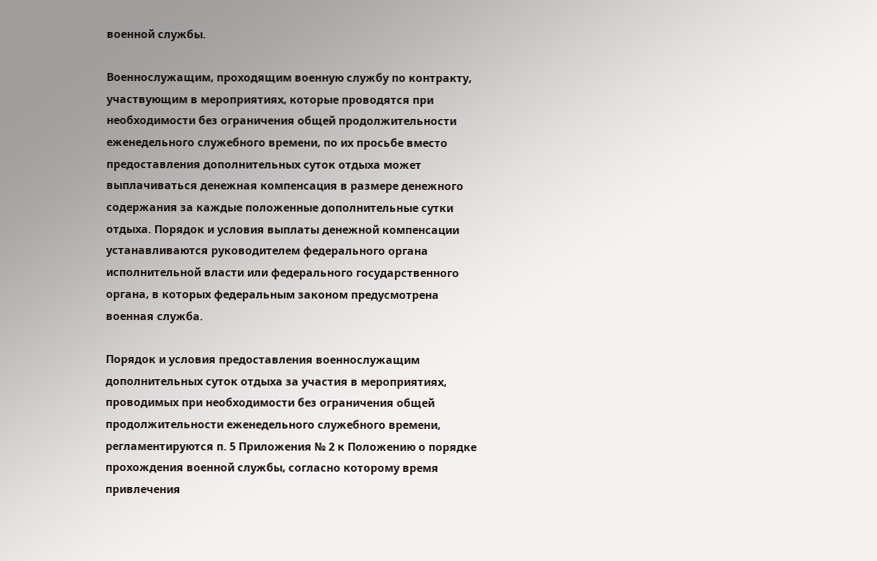военной службы.

Военнослужащим, проходящим военную службу по контракту, участвующим в мероприятиях, которые проводятся при необходимости без ограничения общей продолжительности еженедельного служебного времени, по их просьбе вместо предоставления дополнительных суток отдыха может выплачиваться денежная компенсация в размере денежного содержания за каждые положенные дополнительные сутки отдыха. Порядок и условия выплаты денежной компенсации устанавливаются руководителем федерального органа исполнительной власти или федерального государственного органа, в которых федеральным законом предусмотрена военная служба.

Порядок и условия предоставления военнослужащим дополнительных суток отдыха за участия в мероприятиях, проводимых при необходимости без ограничения общей продолжительности еженедельного служебного времени, регламентируются п. 5 Приложения № 2 к Положению о порядке прохождения военной службы, согласно которому время привлечения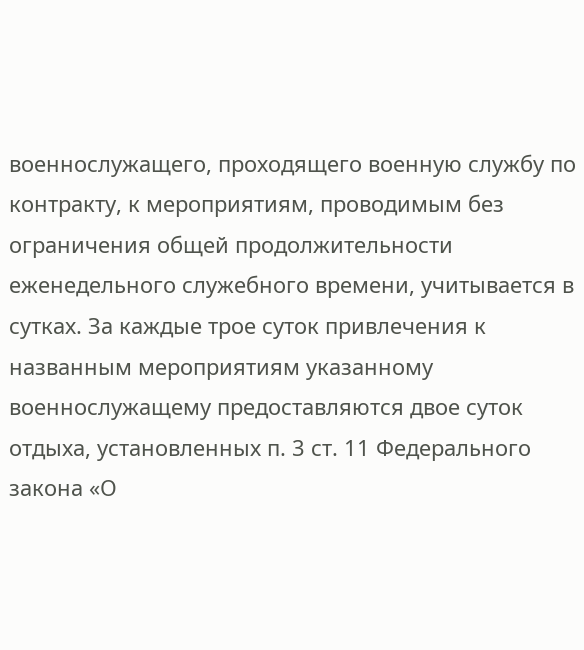военнослужащего, проходящего военную службу по контракту, к мероприятиям, проводимым без ограничения общей продолжительности еженедельного служебного времени, учитывается в сутках. За каждые трое суток привлечения к названным мероприятиям указанному военнослужащему предоставляются двое суток отдыха, установленных п. 3 ст. 11 Федерального закона «О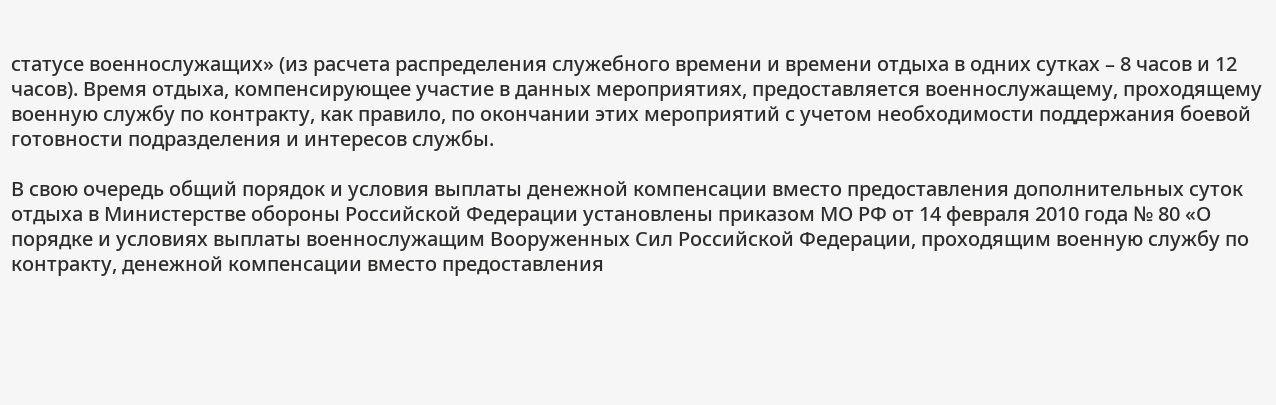статусе военнослужащих» (из расчета распределения служебного времени и времени отдыха в одних сутках – 8 часов и 12 часов). Время отдыха, компенсирующее участие в данных мероприятиях, предоставляется военнослужащему, проходящему военную службу по контракту, как правило, по окончании этих мероприятий с учетом необходимости поддержания боевой готовности подразделения и интересов службы.

В свою очередь общий порядок и условия выплаты денежной компенсации вместо предоставления дополнительных суток отдыха в Министерстве обороны Российской Федерации установлены приказом МО РФ от 14 февраля 2010 года № 80 «О порядке и условиях выплаты военнослужащим Вооруженных Сил Российской Федерации, проходящим военную службу по контракту, денежной компенсации вместо предоставления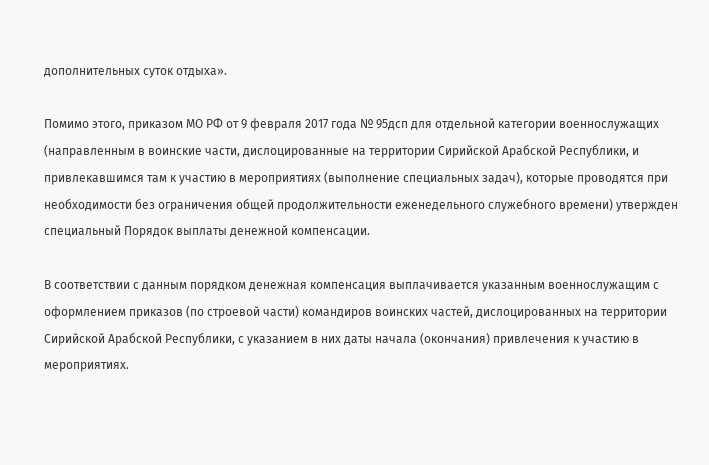дополнительных суток отдыха».

Помимо этого, приказом МО РФ от 9 февраля 2017 года № 95дсп для отдельной категории военнослужащих (направленным в воинские части, дислоцированные на территории Сирийской Арабской Республики, и привлекавшимся там к участию в мероприятиях (выполнение специальных задач), которые проводятся при необходимости без ограничения общей продолжительности еженедельного служебного времени) утвержден специальный Порядок выплаты денежной компенсации.

В соответствии с данным порядком денежная компенсация выплачивается указанным военнослужащим с оформлением приказов (по строевой части) командиров воинских частей, дислоцированных на территории Сирийской Арабской Республики, с указанием в них даты начала (окончания) привлечения к участию в мероприятиях.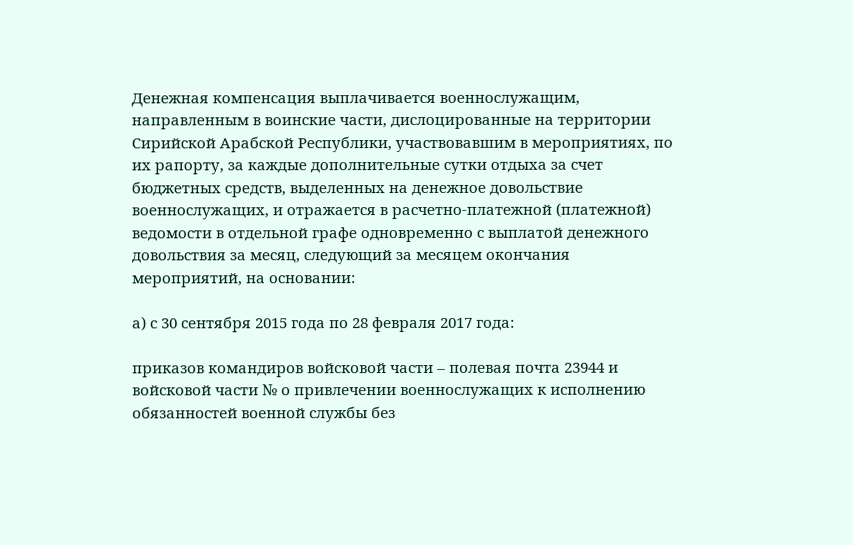Денежная компенсация выплачивается военнослужащим, направленным в воинские части, дислоцированные на территории Сирийской Арабской Республики, участвовавшим в мероприятиях, по их рапорту, за каждые дополнительные сутки отдыха за счет бюджетных средств, выделенных на денежное довольствие военнослужащих, и отражается в расчетно-платежной (платежной) ведомости в отдельной графе одновременно с выплатой денежного довольствия за месяц, следующий за месяцем окончания мероприятий, на основании:

а) с 30 сентября 2015 года по 28 февраля 2017 года:

приказов командиров войсковой части – полевая почта 23944 и войсковой части № о привлечении военнослужащих к исполнению обязанностей военной службы без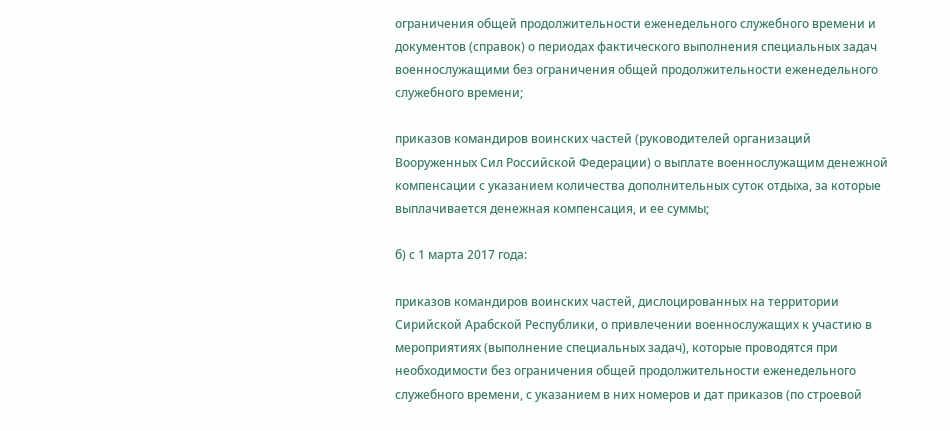ограничения общей продолжительности еженедельного служебного времени и документов (справок) о периодах фактического выполнения специальных задач военнослужащими без ограничения общей продолжительности еженедельного служебного времени;

приказов командиров воинских частей (руководителей организаций Вооруженных Сил Российской Федерации) о выплате военнослужащим денежной компенсации с указанием количества дополнительных суток отдыха, за которые выплачивается денежная компенсация, и ее суммы;

б) с 1 марта 2017 года:

приказов командиров воинских частей, дислоцированных на территории Сирийской Арабской Республики, о привлечении военнослужащих к участию в мероприятиях (выполнение специальных задач), которые проводятся при необходимости без ограничения общей продолжительности еженедельного служебного времени, с указанием в них номеров и дат приказов (по строевой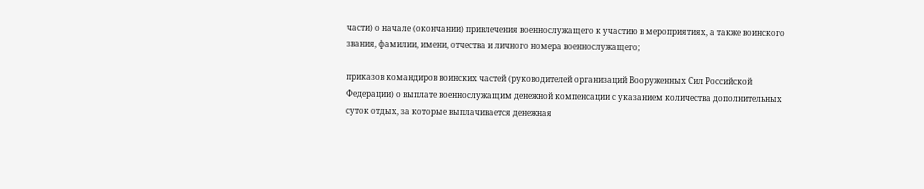части) о начале (окончании) привлечения военнослужащего к участию в мероприятиях, а также воинского звания, фамилии, имени, отчества и личного номера военнослужащего;

приказов командиров воинских частей (руководителей организаций Вооруженных Сил Российской Федерации) о выплате военнослужащим денежной компенсации с указанием количества дополнительных суток отдых, за которые выплачивается денежная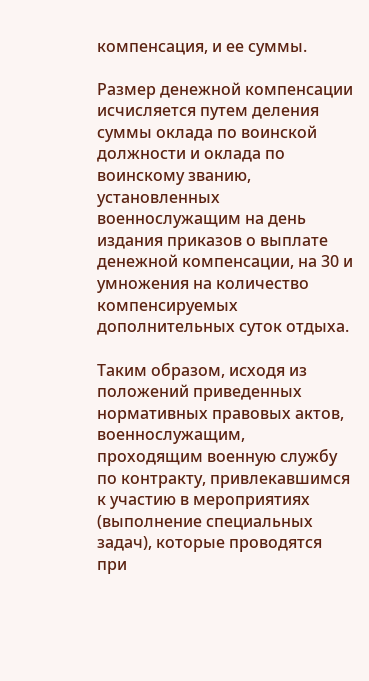компенсация, и ее суммы.

Размер денежной компенсации исчисляется путем деления суммы оклада по воинской должности и оклада по воинскому званию, установленных военнослужащим на день издания приказов о выплате денежной компенсации, на 30 и умножения на количество компенсируемых дополнительных суток отдыха.

Таким образом, исходя из положений приведенных нормативных правовых актов, военнослужащим, проходящим военную службу по контракту, привлекавшимся к участию в мероприятиях (выполнение специальных задач), которые проводятся при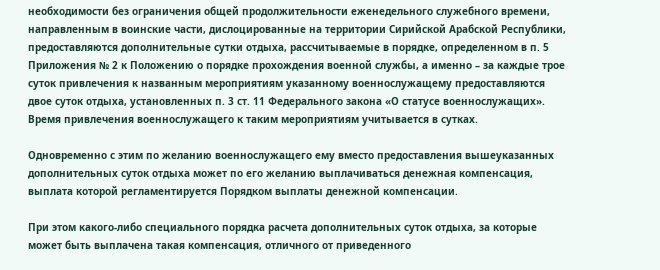необходимости без ограничения общей продолжительности еженедельного служебного времени, направленным в воинские части, дислоцированные на территории Сирийской Арабской Республики, предоставляются дополнительные сутки отдыха, рассчитываемые в порядке, определенном в п. 5 Приложения № 2 к Положению о порядке прохождения военной службы, а именно – за каждые трое суток привлечения к названным мероприятиям указанному военнослужащему предоставляются двое суток отдыха, установленных п. 3 ст. 11 Федерального закона «О статусе военнослужащих». Время привлечения военнослужащего к таким мероприятиям учитывается в сутках.

Одновременно с этим по желанию военнослужащего ему вместо предоставления вышеуказанных дополнительных суток отдыха может по его желанию выплачиваться денежная компенсация, выплата которой регламентируется Порядком выплаты денежной компенсации.

При этом какого-либо специального порядка расчета дополнительных суток отдыха, за которые может быть выплачена такая компенсация, отличного от приведенного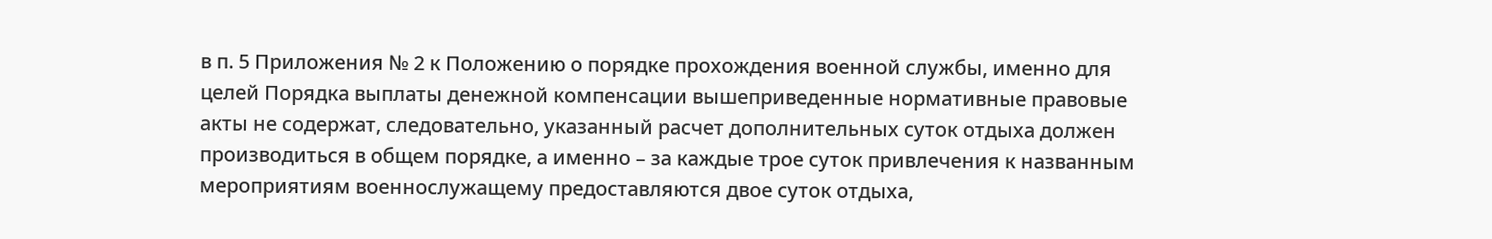в п. 5 Приложения № 2 к Положению о порядке прохождения военной службы, именно для целей Порядка выплаты денежной компенсации вышеприведенные нормативные правовые акты не содержат, следовательно, указанный расчет дополнительных суток отдыха должен производиться в общем порядке, а именно – за каждые трое суток привлечения к названным мероприятиям военнослужащему предоставляются двое суток отдыха,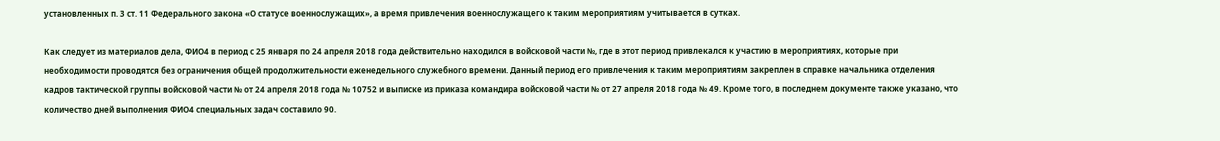установленных п. 3 ст. 11 Федерального закона «О статусе военнослужащих», а время привлечения военнослужащего к таким мероприятиям учитывается в сутках.

Как следует из материалов дела, ФИО4 в период с 25 января по 24 апреля 2018 года действительно находился в войсковой части №, где в этот период привлекался к участию в мероприятиях, которые при необходимости проводятся без ограничения общей продолжительности еженедельного служебного времени. Данный период его привлечения к таким мероприятиям закреплен в справке начальника отделения кадров тактической группы войсковой части № от 24 апреля 2018 года № 10752 и выписке из приказа командира войсковой части № от 27 апреля 2018 года № 49. Кроме того, в последнем документе также указано, что количество дней выполнения ФИО4 специальных задач составило 90.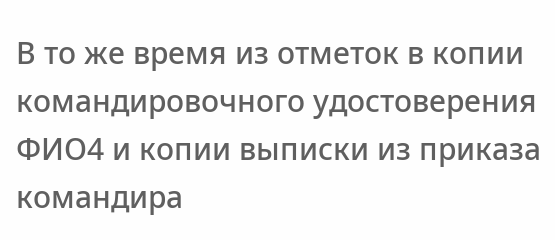В то же время из отметок в копии командировочного удостоверения ФИО4 и копии выписки из приказа командира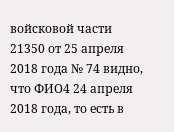войсковой части 21350 от 25 апреля 2018 года № 74 видно, что ФИО4 24 апреля 2018 года, то есть в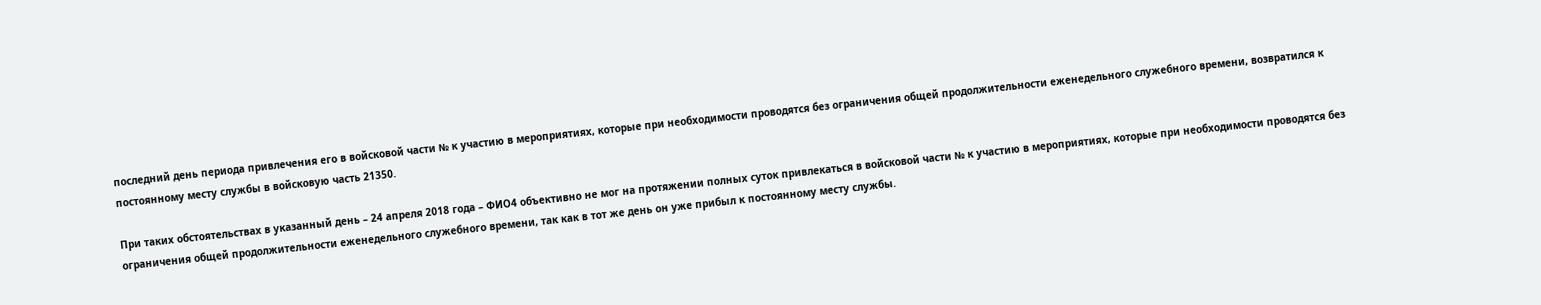последний день периода привлечения его в войсковой части № к участию в мероприятиях, которые при необходимости проводятся без ограничения общей продолжительности еженедельного служебного времени, возвратился к постоянному месту службы в войсковую часть 21350.

При таких обстоятельствах в указанный день – 24 апреля 2018 года – ФИО4 объективно не мог на протяжении полных суток привлекаться в войсковой части № к участию в мероприятиях, которые при необходимости проводятся без ограничения общей продолжительности еженедельного служебного времени, так как в тот же день он уже прибыл к постоянному месту службы.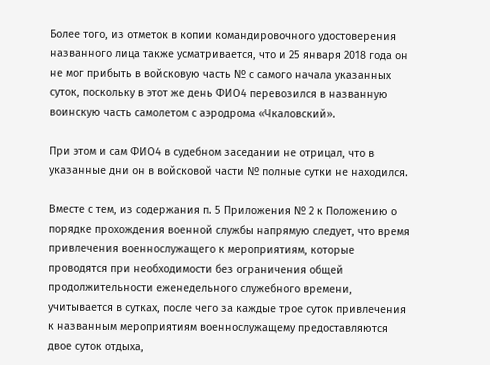Более того, из отметок в копии командировочного удостоверения названного лица также усматривается, что и 25 января 2018 года он не мог прибыть в войсковую часть № с самого начала указанных суток, поскольку в этот же день ФИО4 перевозился в названную воинскую часть самолетом с аэродрома «Чкаловский».

При этом и сам ФИО4 в судебном заседании не отрицал, что в указанные дни он в войсковой части № полные сутки не находился.

Вместе с тем, из содержания п. 5 Приложения № 2 к Положению о порядке прохождения военной службы напрямую следует, что время привлечения военнослужащего к мероприятиям, которые проводятся при необходимости без ограничения общей продолжительности еженедельного служебного времени, учитывается в сутках, после чего за каждые трое суток привлечения к названным мероприятиям военнослужащему предоставляются двое суток отдыха,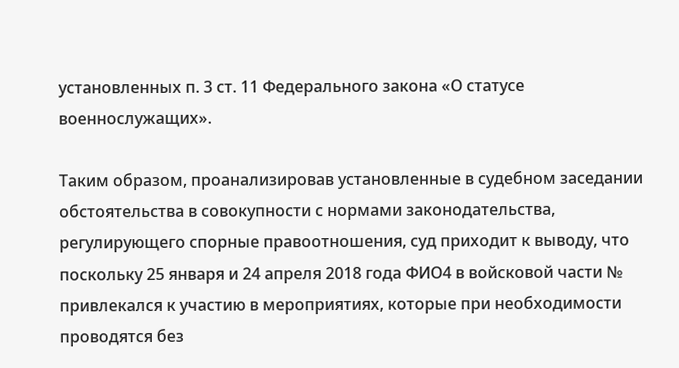установленных п. 3 ст. 11 Федерального закона «О статусе военнослужащих».

Таким образом, проанализировав установленные в судебном заседании обстоятельства в совокупности с нормами законодательства, регулирующего спорные правоотношения, суд приходит к выводу, что поскольку 25 января и 24 апреля 2018 года ФИО4 в войсковой части № привлекался к участию в мероприятиях, которые при необходимости проводятся без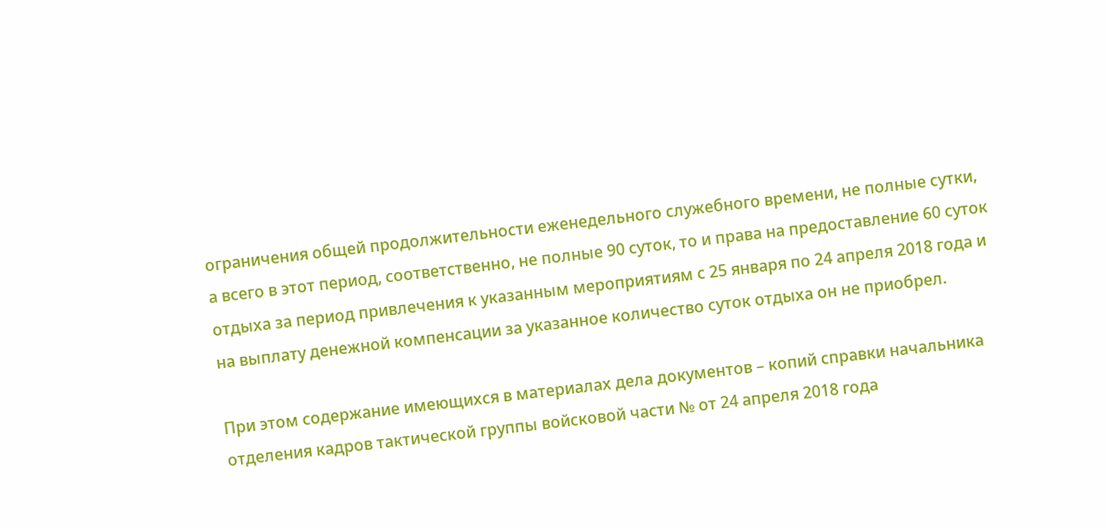ограничения общей продолжительности еженедельного служебного времени, не полные сутки, а всего в этот период, соответственно, не полные 90 суток, то и права на предоставление 60 суток отдыха за период привлечения к указанным мероприятиям с 25 января по 24 апреля 2018 года и на выплату денежной компенсации за указанное количество суток отдыха он не приобрел.

При этом содержание имеющихся в материалах дела документов – копий справки начальника отделения кадров тактической группы войсковой части № от 24 апреля 2018 года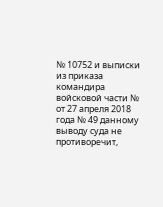№ 10752 и выписки из приказа командира войсковой части № от 27 апреля 2018 года № 49 данному выводу суда не противоречит,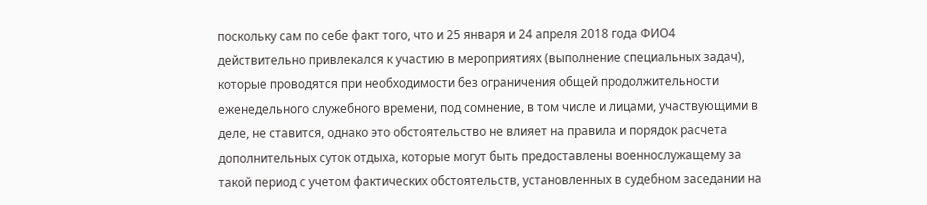поскольку сам по себе факт того, что и 25 января и 24 апреля 2018 года ФИО4 действительно привлекался к участию в мероприятиях (выполнение специальных задач), которые проводятся при необходимости без ограничения общей продолжительности еженедельного служебного времени, под сомнение, в том числе и лицами, участвующими в деле, не ставится, однако это обстоятельство не влияет на правила и порядок расчета дополнительных суток отдыха, которые могут быть предоставлены военнослужащему за такой период с учетом фактических обстоятельств, установленных в судебном заседании на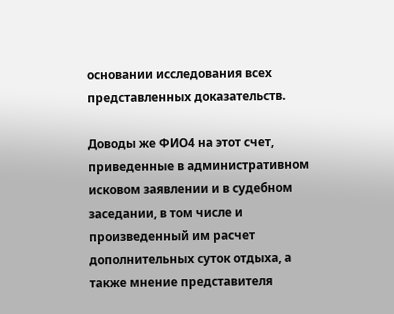основании исследования всех представленных доказательств.

Доводы же ФИО4 на этот счет, приведенные в административном исковом заявлении и в судебном заседании, в том числе и произведенный им расчет дополнительных суток отдыха, а также мнение представителя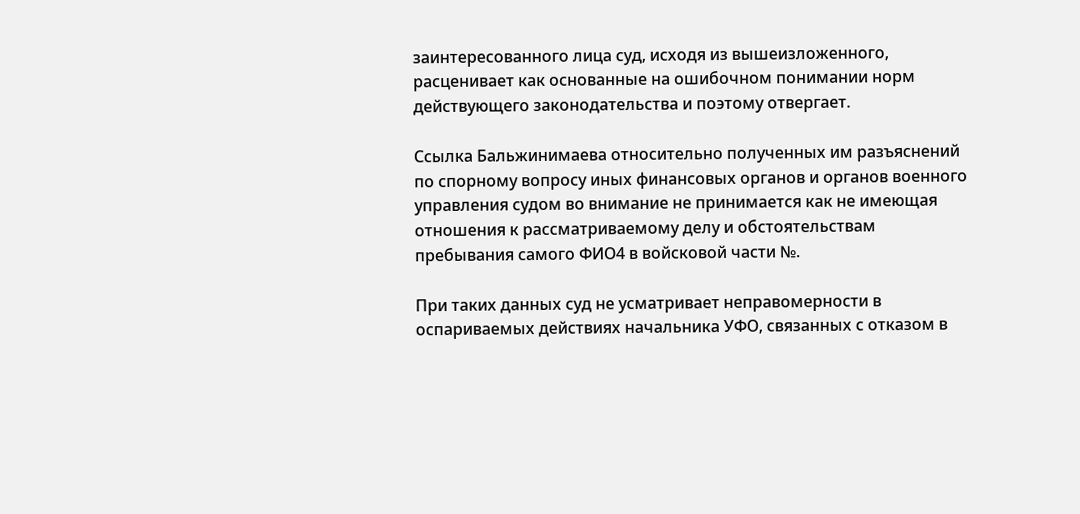заинтересованного лица суд, исходя из вышеизложенного, расценивает как основанные на ошибочном понимании норм действующего законодательства и поэтому отвергает.

Ссылка Бальжинимаева относительно полученных им разъяснений по спорному вопросу иных финансовых органов и органов военного управления судом во внимание не принимается как не имеющая отношения к рассматриваемому делу и обстоятельствам пребывания самого ФИО4 в войсковой части №.

При таких данных суд не усматривает неправомерности в оспариваемых действиях начальника УФО, связанных с отказом в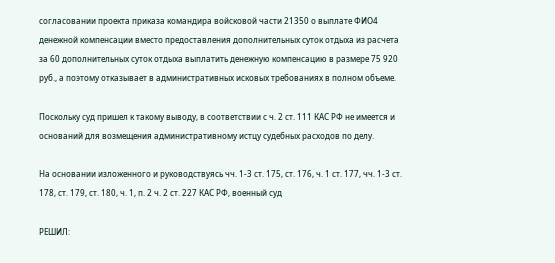согласовании проекта приказа командира войсковой части 21350 о выплате ФИО4 денежной компенсации вместо предоставления дополнительных суток отдыха из расчета за 60 дополнительных суток отдыха выплатить денежную компенсацию в размере 75 920 руб., а поэтому отказывает в административных исковых требованиях в полном объеме.

Поскольку суд пришел к такому выводу, в соответствии с ч. 2 ст. 111 КАС РФ не имеется и оснований для возмещения административному истцу судебных расходов по делу.

На основании изложенного и руководствуясь чч. 1-3 ст. 175, ст. 176, ч. 1 ст. 177, чч. 1-3 ст. 178, ст. 179, ст. 180, ч. 1, п. 2 ч. 2 ст. 227 КАС РФ, военный суд

РЕШИЛ: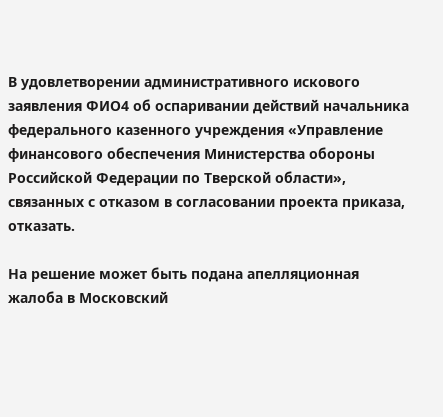В удовлетворении административного искового заявления ФИО4 об оспаривании действий начальника федерального казенного учреждения «Управление финансового обеспечения Министерства обороны Российской Федерации по Тверской области», связанных с отказом в согласовании проекта приказа, отказать.

На решение может быть подана апелляционная жалоба в Московский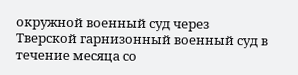окружной военный суд через Тверской гарнизонный военный суд в течение месяца со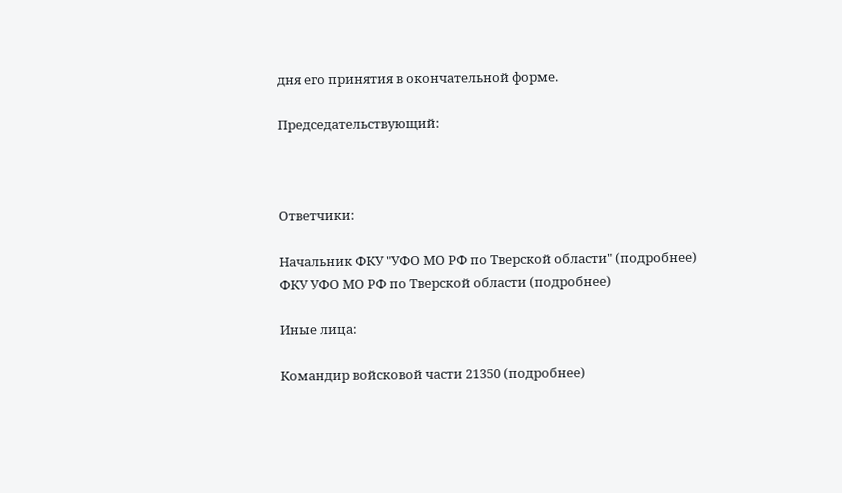дня его принятия в окончательной форме.

Председательствующий:



Ответчики:

Начальник ФКУ "УФО МО РФ по Тверской области" (подробнее)
ФКУ УФО МО РФ по Тверской области (подробнее)

Иные лица:

Командир войсковой части 21350 (подробнее)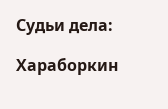Судьи дела:

Хараборкин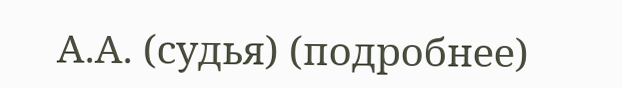А.А. (судья) (подробнее)